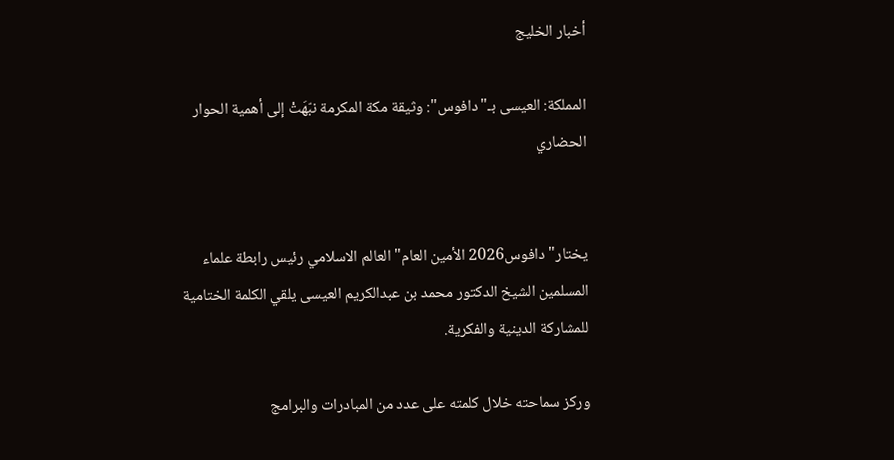أخبار الخليج

المملكة: العيسى بـ"دافوس": وثيقة مكة المكرمة نبّهَتْ إلى أهمية الحوار الحضاري


يختار" دافوس2026 الأمين العام" العالم الاسلامي رئيس رابطة علماء المسلمين الشيخ الدكتور محمد بن عبدالكريم العيسى يلقي الكلمة الختامية للمشاركة الدينية والفكرية.

وركز سماحته خلال كلمته على عدد من المبادرات والبرامج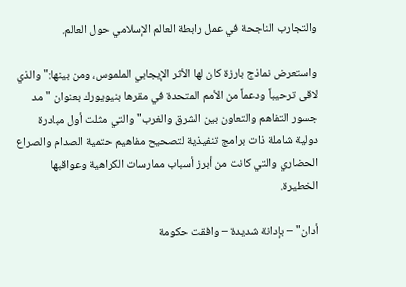والتجارب الناجحة في عمل رابطة العالم الإسلامي حول العالم.

واستعرض نماذج بارزة كان لها الأثر الإيجابي الملموس، ومن بينها:" والذي لاقى ترحيباً ودعماً من الأمم المتحدة في مقرها بنيويورك بعنوان "مد جسور التفاهم والتعاون بين الشرق والغرب"والتي مثلت أول مبادرة دولية شاملة ذات برامج تنفيذية لتصحيح مفاهيم حتمية الصدام والصراع الحضاري والتي كانت من أبرز أسباب ممارسات الكراهية وعواقبها الخطيرة.

أدان" – بإدانة شديدة – وافقت حكومة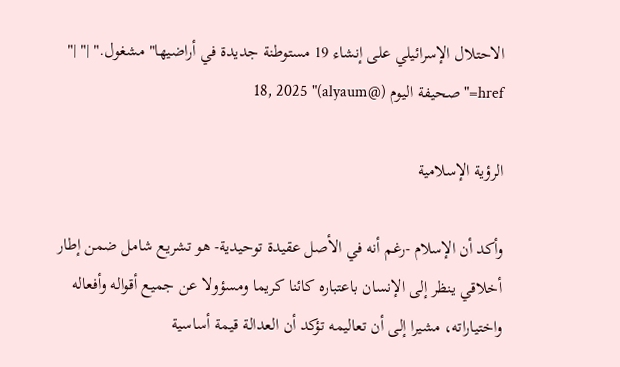الاحتلال الإسرائيلي على إنشاء 19 مستوطنة جديدة في أراضيها" مشغول." |" |" href=" صحيفة اليوم (@alyaum)" 18, 2025

الرؤية الإسلامية

وأكد أن الإسلام -رغم أنه في الأصل عقيدة توحيدية- هو تشريع شامل ضمن إطار أخلاقي ينظر إلى الإنسان باعتباره كائنا كريما ومسؤولا عن جميع أقواله وأفعاله واختياراته، مشيرا إلى أن تعاليمه تؤكد أن العدالة قيمة أساسية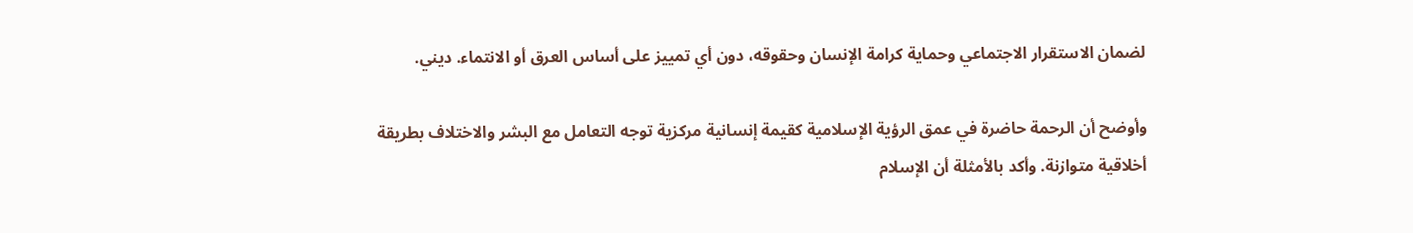لضمان الاستقرار الاجتماعي وحماية كرامة الإنسان وحقوقه، دون أي تمييز على أساس العرق أو الانتماء. ديني.

وأوضح أن الرحمة حاضرة في عمق الرؤية الإسلامية كقيمة إنسانية مركزية توجه التعامل مع البشر والاختلاف بطريقة أخلاقية متوازنة. وأكد بالأمثلة أن الإسلام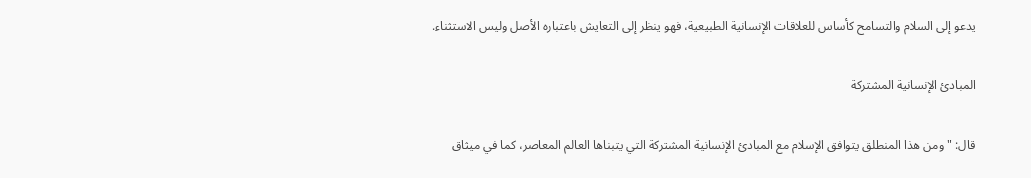يدعو إلى السلام والتسامح كأساس للعلاقات الإنسانية الطبيعية، فهو ينظر إلى التعايش باعتباره الأصل وليس الاستثناء.

المبادئ الإنسانية المشتركة

قال: "ومن هذا المنطلق يتوافق الإسلام مع المبادئ الإنسانية المشتركة التي يتبناها العالم المعاصر، كما في ميثاق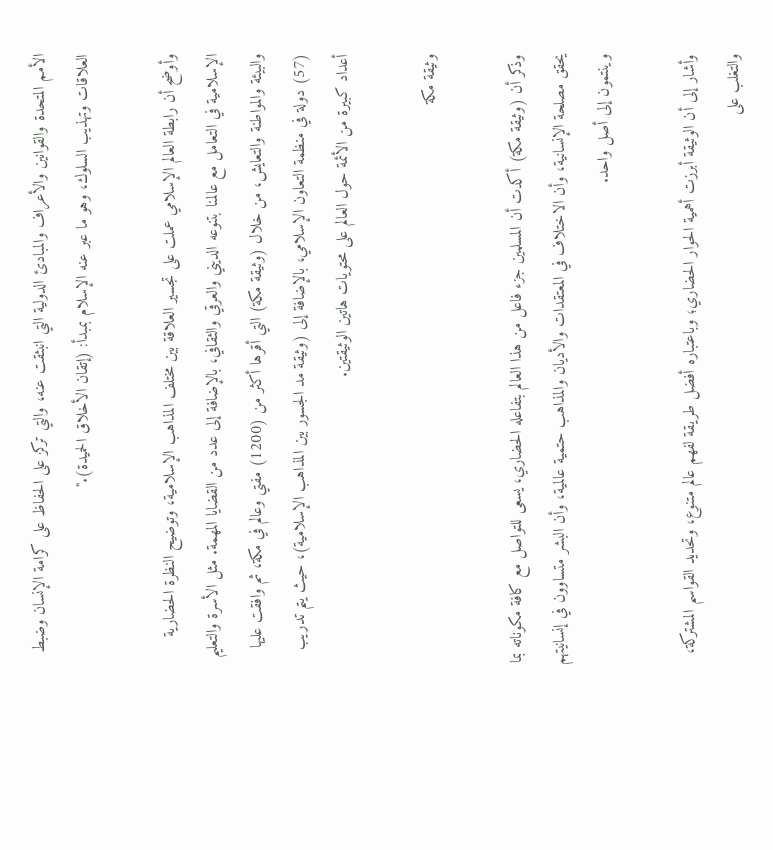الأمم المتحدة والقوانين والأعراف والمبادئ الدولية التي انبثقت عنه، والتي تركز على الحفاظ على كرامة الإنسان وضبط العلاقات وتهذيب السلوك، وهو ما عبر عنه الإسلام بمبدأ: (إتقان الأخلاق الحميدة)."

وأوضح أن رابطة العالم الإسلامي عملت على تجسير العلاقة بين مختلف المذاهب الإسلامية، وتوضيح النظرة الحضارية الإسلامية في التعامل مع عالمنا بتنوعه الديني والعرقي والثقافي، بالإضافة إلى عدد من القضايا المهمة. مثل الأسرة والتعليم والبيئة والمواطنة والتعايش، من خلال (وثيقة مكة) التي أقرها أكثر من (1200) مفتي وعالم في مكة، ثم وافقت عليها (57) دولة في منظمة التعاون الإسلامي، بالإضافة إلى (وثيقة مد الجسور بين المذاهب الإسلامية)، حيث يتم تدريب أعداد كبيرة من الأئمة حول العالم على محتويات هاتين الوثيقتين.

وثيقة مكة

وذكر أن (وثيقة مكة) أكدت أن المسلمين جزء فاعل من هذا العالم بتفاعله الحضاري، يسعى للتواصل مع كافة مكوناته بما يحقق مصلحة الإنسانية، وأن الاختلاف في المعتقدات والأديان والمذاهب حتمية عالمية، وأن البشر متساوون في إنسانيتهم وينتمون إلى أصل واحد.

وأشار إلى أن الوثيقة أبرزت أهمية الحوار الحضاري؛ وباعتباره أفضل طريقة لفهم عالم متنوع، وتحديد القواسم المشتركة، والتغلب على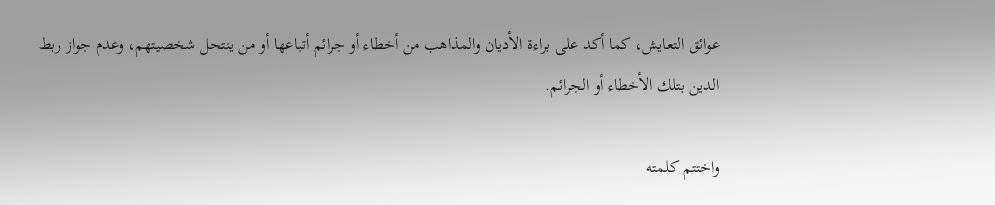عوائق التعايش، كما أكد على براءة الأديان والمذاهب من أخطاء أو جرائم أتباعها أو من ينتحل شخصيتهم، وعدم جواز ربط الدين بتلك الأخطاء أو الجرائم.

واختتم كلمته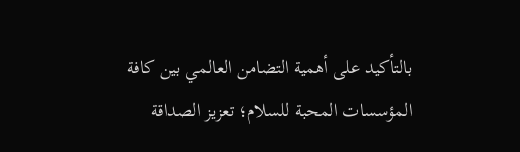بالتأكيد على أهمية التضامن العالمي بين كافة المؤسسات المحبة للسلام؛ تعزيز الصداقة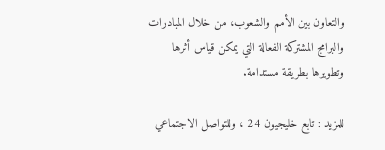والتعاون بين الأمم والشعوب، من خلال المبادرات والبرامج المشتركة الفعالة التي يمكن قياس أثرها وتطويرها بطريقة مستدامة.

للمزيد : تابع خليجيون 24 ، وللتواصل الاجتماعي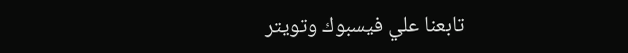تابعنا علي فيسبوك وتويتر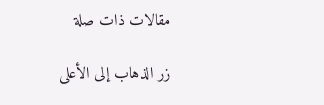مقالات ذات صلة

زر الذهاب إلى الأعلى